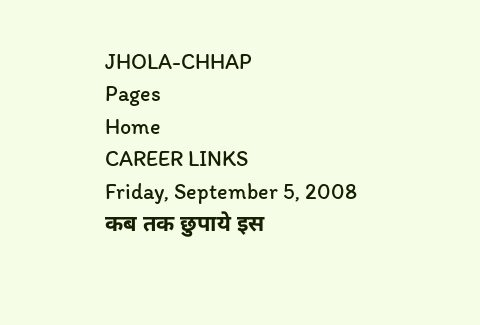JHOLA-CHHAP
Pages
Home
CAREER LINKS
Friday, September 5, 2008
कब तक छुपाये इस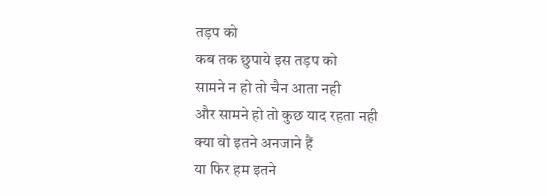तड़प को
कब तक छुपाये इस तड़प को
सामने न हो तो चैन आता नही
और सामने हो तो कुछ याद रहता नही
क्या वो इतने अनजाने हैं
या फिर हम इतने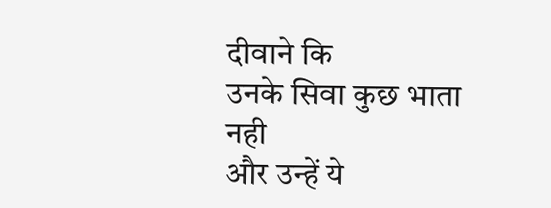दीवाने कि
उनके सिवा कुछ भाता नही
और उन्हें ये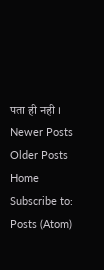पता ही नही ।
Newer Posts
Older Posts
Home
Subscribe to:
Posts (Atom)